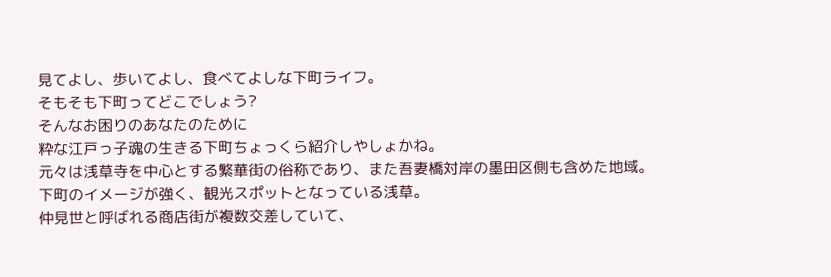見てよし、歩いてよし、食べてよしな下町ライフ。
そもそも下町ってどこでしょう?
そんなお困りのあなたのために
粋な江戸っ子魂の生きる下町ちょっくら紹介しやしょかね。
元々は浅草寺を中心とする繁華街の俗称であり、また吾妻橋対岸の墨田区側も含めた地域。
下町のイメージが強く、観光スポットとなっている浅草。
仲見世と呼ばれる商店街が複数交差していて、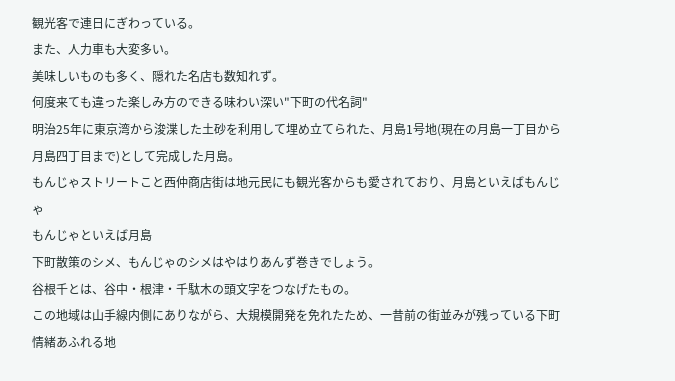観光客で連日にぎわっている。
また、人力車も大変多い。
美味しいものも多く、隠れた名店も数知れず。
何度来ても違った楽しみ方のできる味わい深い"下町の代名詞"
明治25年に東京湾から浚渫した土砂を利用して埋め立てられた、月島1号地(現在の月島一丁目から月島四丁目まで)として完成した月島。
もんじゃストリートこと西仲商店街は地元民にも観光客からも愛されており、月島といえばもんじゃ
もんじゃといえば月島
下町散策のシメ、もんじゃのシメはやはりあんず巻きでしょう。
谷根千とは、谷中・根津・千駄木の頭文字をつなげたもの。
この地域は山手線内側にありながら、大規模開発を免れたため、一昔前の街並みが残っている下町情緒あふれる地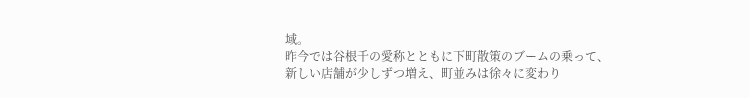域。
昨今では谷根千の愛称とともに下町散策のブームの乗って、新しい店舗が少しずつ増え、町並みは徐々に変わり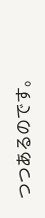つつあるのです。